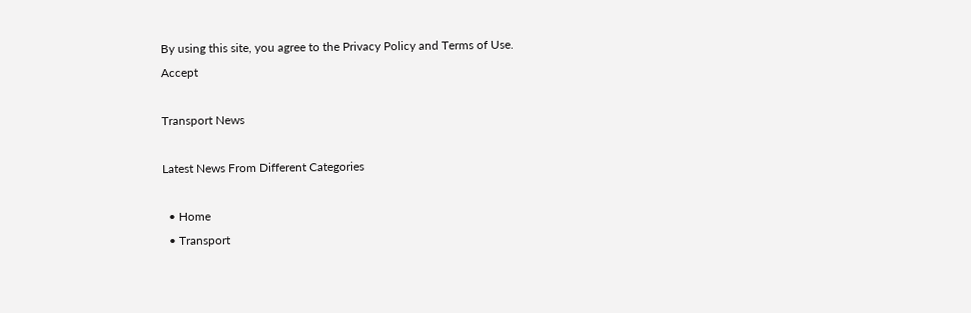By using this site, you agree to the Privacy Policy and Terms of Use.
Accept

Transport News

Latest News From Different Categories

  • Home
  • Transport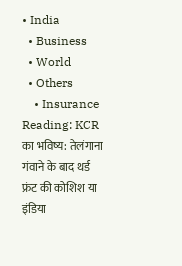• India
  • Business
  • World
  • Others
    • Insurance
Reading: KCR का भविष्य: तेलंगाना गंवाने के बाद थर्ड फ्रंट की कोशिश या इंडिया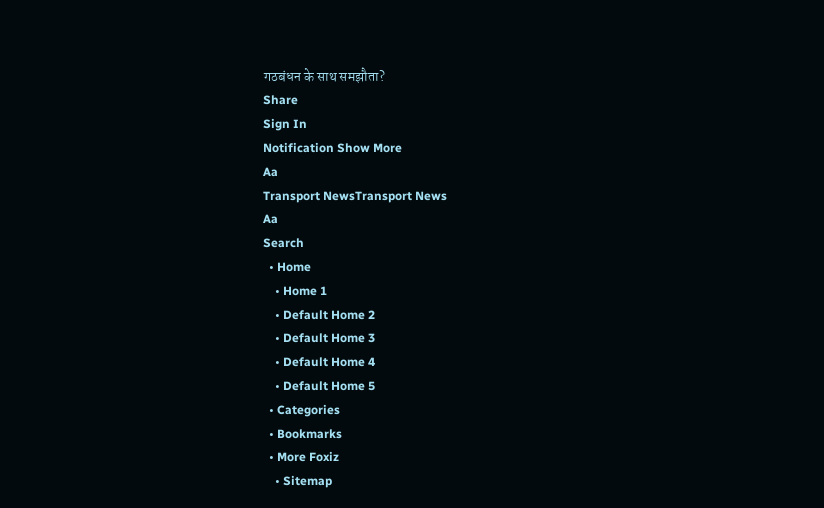गठबंधन के साथ समझौता?
Share
Sign In
Notification Show More
Aa
Transport NewsTransport News
Aa
Search
  • Home
    • Home 1
    • Default Home 2
    • Default Home 3
    • Default Home 4
    • Default Home 5
  • Categories
  • Bookmarks
  • More Foxiz
    • Sitemap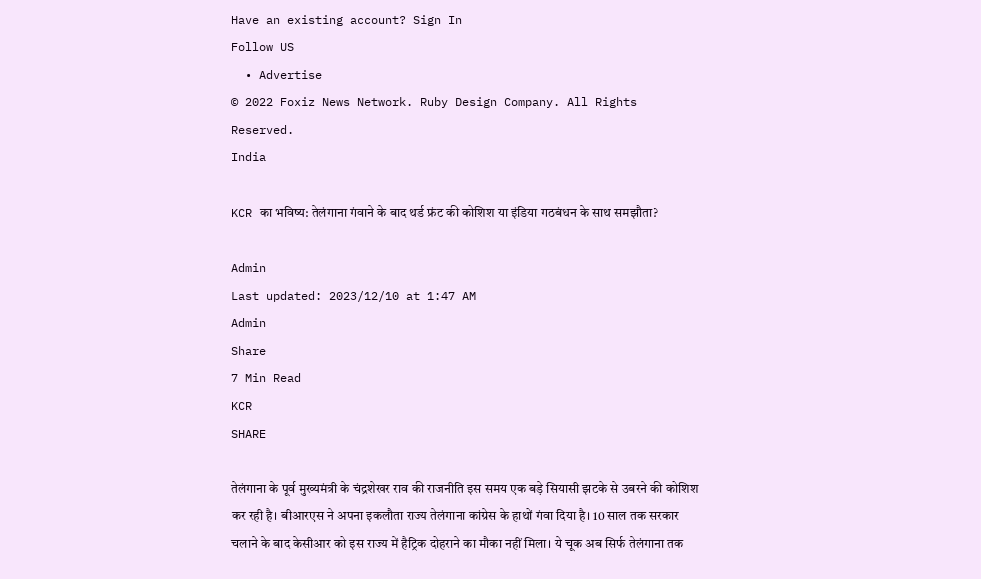Have an existing account? Sign In
Follow US
  • Advertise
© 2022 Foxiz News Network. Ruby Design Company. All Rights Reserved.
India

KCR का भविष्य: तेलंगाना गंवाने के बाद थर्ड फ्रंट की कोशिश या इंडिया गठबंधन के साथ समझौता?

Admin
Last updated: 2023/12/10 at 1:47 AM
Admin
Share
7 Min Read
KCR
SHARE

तेलंगाना के पूर्व मुख्यमंत्री के चंद्रशेखर राव की राजनीति इस समय एक बड़े सियासी झटके से उबरने की कोशिश कर रही है। बीआरएस ने अपना इकलौता राज्य तेलंगाना कांग्रेस के हाथों गंवा दिया है। 10 साल तक सरकार चलाने के बाद केसीआर को इस राज्य में हैट्रिक दोहराने का मौका नहीं मिला। ये चूक अब सिर्फ तेलंगाना तक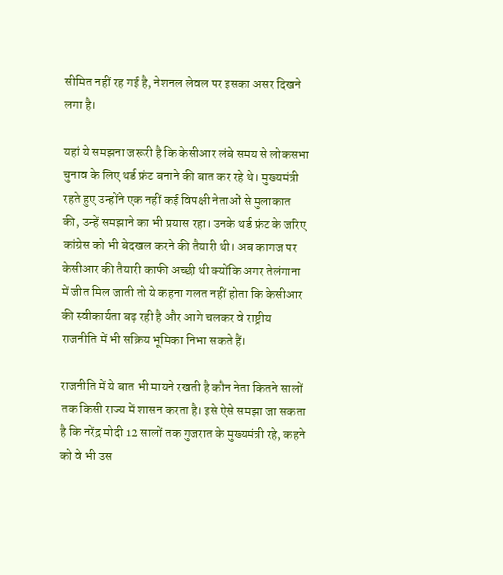सीमित नहीं रह गई है, नेशनल लेवल पर इसका असर दिखने लगा है।

यहां ये समझना जरूरी है कि केसीआर लंबे समय से लोकसभा चुनाव के लिए थर्ड फ्रंट बनाने की बात कर रहे थे। मुख्यमंत्री रहते हुए उन्होंने एक नहीं कई विपक्षी नेताओं से मुलाकात की, उन्हें समझाने का भी प्रयास रहा। उनके थर्ड फ्रंट के जरिए कांग्रेस को भी बेदखल करने की तैयारी थी। अब कागज पर केसीआर की तैयारी काफी अच्छी थी क्योंकि अगर तेलंगाना में जीत मिल जाती तो ये कहना गलत नहीं होता कि केसीआर की स्वीकार्यता बढ़ रही है और आगे चलकर वे राष्ट्रीय राजनीति में भी सक्रिय भूमिका निभा सकते हैं।

राजनीति में ये बात भी मायने रखती है कौन नेता कितने सालों तक किसी राज्य में शासन करता है। इसे ऐसे समझा जा सकता है कि नरेंद्र मोदी 12 सालों तक गुजरात के मुख्यमंत्री रहे, कहने को वे भी उस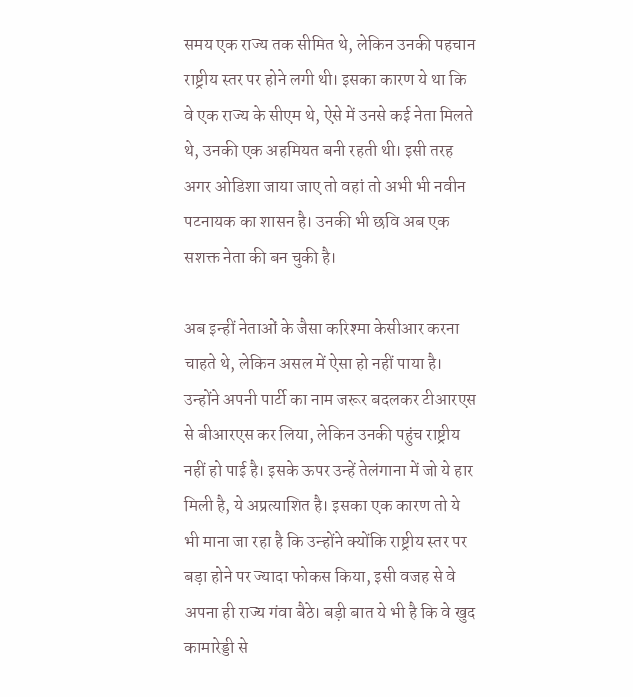समय एक राज्य तक सीमित थे, लेकिन उनकी पहचान राष्ट्रीय स्तर पर होने लगी थी। इसका कारण ये था कि वे एक राज्य के सीएम थे, ऐसे में उनसे कई नेता मिलते थे, उनकी एक अहमियत बनी रहती थी। इसी तरह अगर ओडिशा जाया जाए तो वहां तो अभी भी नवीन पटनायक का शासन है। उनकी भी छवि अब एक सशक्त नेता की बन चुकी है।

अब इन्हीं नेताओं के जैसा करिश्मा केसीआर करना चाहते थे, लेकिन असल में ऐसा हो नहीं पाया है। उन्होंने अपनी पार्टी का नाम जरूर बदलकर टीआरएस से बीआरएस कर लिया, लेकिन उनकी पहुंच राष्ट्रीय नहीं हो पाई है। इसके ऊपर उन्हें तेलंगाना में जो ये हार मिली है, ये अप्रत्याशित है। इसका एक कारण तो ये भी माना जा रहा है कि उन्होंने क्योंकि राष्ट्रीय स्तर पर बड़ा होने पर ज्यादा फोकस किया, इसी वजह से वे अपना ही राज्य गंवा बैठे। बड़ी बात ये भी है कि वे खुद कामारेड्डी से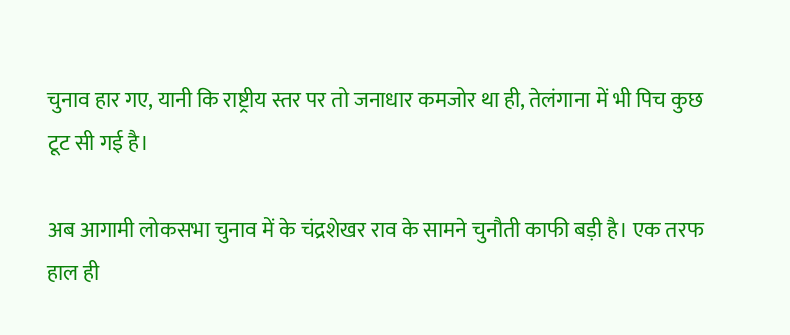चुनाव हार गए, यानी कि राष्ट्रीय स्तर पर तो जनाधार कमजोर था ही, तेलंगाना में भी पिच कुछ टूट सी गई है।

अब आगामी लोकसभा चुनाव में के चंद्रशेखर राव के सामने चुनौती काफी बड़ी है। एक तरफ हाल ही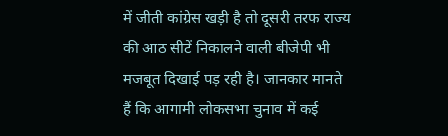में जीती कांग्रेस खड़ी है तो दूसरी तरफ राज्य की आठ सीटें निकालने वाली बीजेपी भी मजबूत दिखाई पड़ रही है। जानकार मानते हैं कि आगामी लोकसभा चुनाव में कई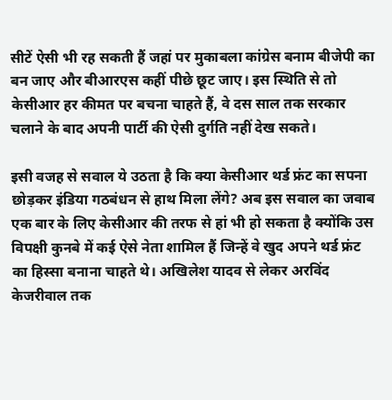सीटें ऐसी भी रह सकती हैं जहां पर मुकाबला कांग्रेस बनाम बीजेपी का बन जाए और बीआरएस कहीं पीछे छूट जाए। इस स्थिति से तो केसीआर हर कीमत पर बचना चाहते हैं, वे दस साल तक सरकार चलाने के बाद अपनी पार्टी की ऐसी दुर्गति नहीं देख सकते।

इसी वजह से सवाल ये उठता है कि क्या केसीआर थर्ड फ्रंट का सपना छोड़कर इंडिया गठबंधन से हाथ मिला लेंगे? अब इस सवाल का जवाब एक बार के लिए केसीआर की तरफ से हां भी हो सकता है क्योंकि उस विपक्षी कुनबे में कई ऐसे नेता शामिल हैं जिन्हें वे खुद अपने थर्ड फ्रंट का हिस्सा बनाना चाहते थे। अखिलेश यादव से लेकर अरविंद केजरीवाल तक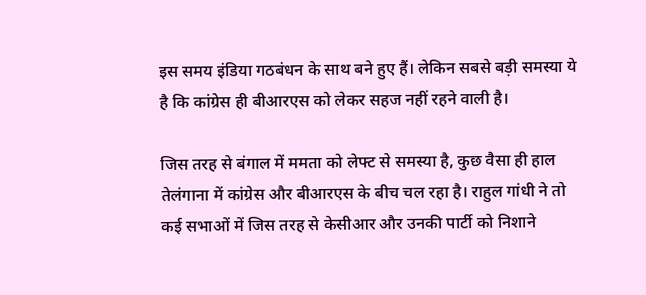इस समय इंडिया गठबंधन के साथ बने हुए हैं। लेकिन सबसे बड़ी समस्या ये है कि कांग्रेस ही बीआरएस को लेकर सहज नहीं रहने वाली है।

जिस तरह से बंगाल में ममता को लेफ्ट से समस्या है, कुछ वैसा ही हाल तेलंगाना में कांग्रेस और बीआरएस के बीच चल रहा है। राहुल गांधी ने तो कई सभाओं में जिस तरह से केसीआर और उनकी पार्टी को निशाने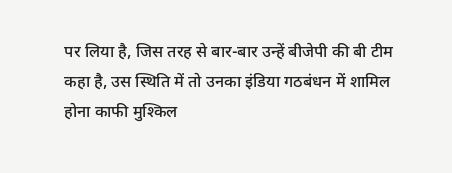पर लिया है, जिस तरह से बार-बार उन्हें बीजेपी की बी टीम कहा है, उस स्थिति में तो उनका इंडिया गठबंधन में शामिल होना काफी मुश्किल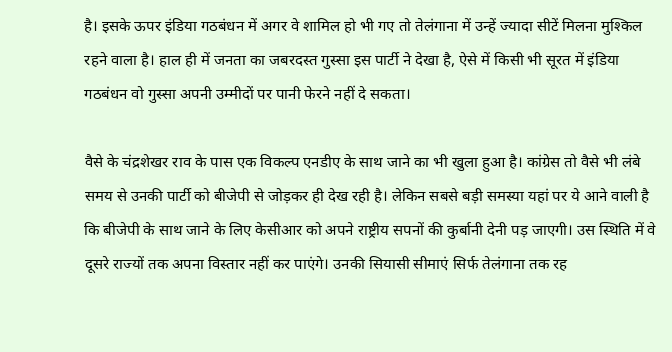है। इसके ऊपर इंडिया गठबंधन में अगर वे शामिल हो भी गए तो तेलंगाना में उन्हें ज्यादा सीटें मिलना मुश्किल रहने वाला है। हाल ही में जनता का जबरदस्त गुस्सा इस पार्टी ने देखा है, ऐसे में किसी भी सूरत में इंडिया गठबंधन वो गुस्सा अपनी उम्मीदों पर पानी फेरने नहीं दे सकता।

वैसे के चंद्रशेखर राव के पास एक विकल्प एनडीए के साथ जाने का भी खुला हुआ है। कांग्रेस तो वैसे भी लंबे समय से उनकी पार्टी को बीजेपी से जोड़कर ही देख रही है। लेकिन सबसे बड़ी समस्या यहां पर ये आने वाली है कि बीजेपी के साथ जाने के लिए केसीआर को अपने राष्ट्रीय सपनों की कुर्बानी देनी पड़ जाएगी। उस स्थिति में वे दूसरे राज्यों तक अपना विस्तार नहीं कर पाएंगे। उनकी सियासी सीमाएं सिर्फ तेलंगाना तक रह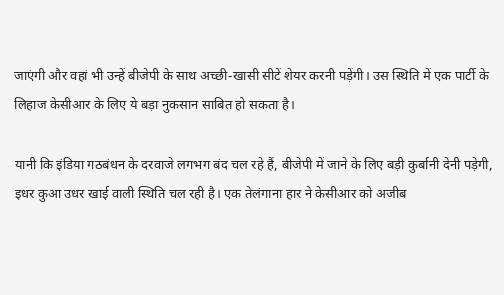जाएंगी और वहां भी उन्हें बीजेपी के साथ अच्छी-खासी सीटें शेयर करनी पड़ेंगी। उस स्थिति में एक पार्टी के लिहाज केसीआर के लिए ये बड़ा नुकसान साबित हो सकता है।

यानी कि इंडिया गठबंधन के दरवाजे लगभग बंद चल रहे हैं, बीजेपी में जाने के लिए बड़ी कुर्बानी देनी पड़ेगी, इधर कुआ उधर खाई वाली स्थिति चल रही है। एक तेलंगाना हार ने केसीआर को अजीब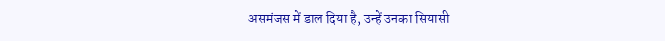असमंजस में डाल दिया है, उन्हें उनका सियासी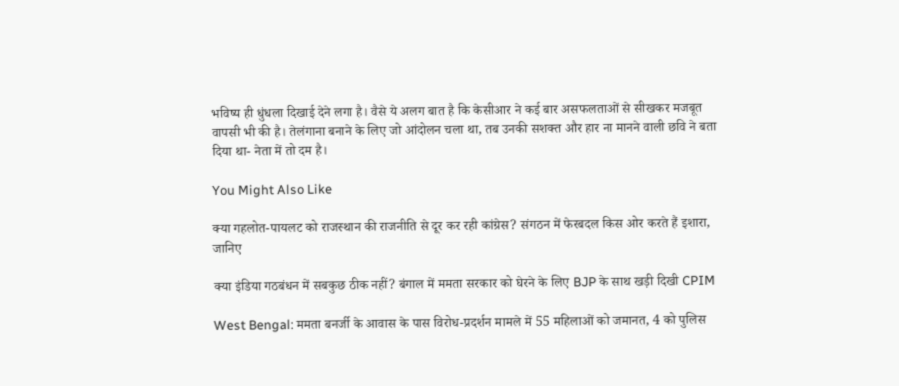भविष्य ही धुंधला दिखाई देने लगा है। वैसे ये अलग बात है कि केसीआर ने कई बार असफलताओं से सीखकर मजबूत वापसी भी की है। तेलंगाना बनाने के लिए जो आंदोलन चला था, तब उनकी सशक्त और हार ना मानने वाली छवि ने बता दिया था- नेता में तो दम है।

You Might Also Like

क्या गहलोत-पायलट को राजस्थान की राजनीति से दूर कर रही कांग्रेस? संगठन में फेरबदल किस ओर करते हैं इशारा, जानिए

क्या इंडिया गठबंधन में सबकुछ ठीक नहीं? बंगाल में ममता सरकार को घेरने के लिए BJP के साथ खड़ी दिखी CPIM

West Bengal: ममता बनर्जी के आवास के पास विरोध-प्रदर्शन मामले में 55 महिलाओं को जमानत, 4 को पुलिस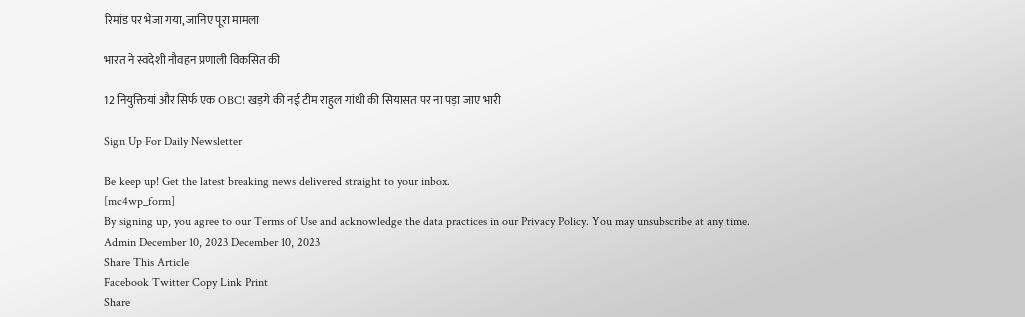रिमांड पर भेजा गया, जानिए पूरा मामला

भारत ने स्वदेशी नौवहन प्रणाली विकसित की

12 नियुक्तियां और सिर्फ एक OBC! खड़गे की नई टीम राहुल गांधी की सियासत पर ना पड़ा जाए भारी

Sign Up For Daily Newsletter

Be keep up! Get the latest breaking news delivered straight to your inbox.
[mc4wp_form]
By signing up, you agree to our Terms of Use and acknowledge the data practices in our Privacy Policy. You may unsubscribe at any time.
Admin December 10, 2023 December 10, 2023
Share This Article
Facebook Twitter Copy Link Print
Share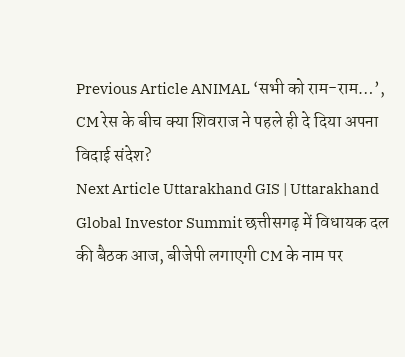Previous Article ANIMAL ‘सभी को राम-राम…’, CM रेस के बीच क्या शिवराज ने पहले ही दे दिया अपना विदाई संदेश?
Next Article Uttarakhand GIS | Uttarakhand Global Investor Summit छत्तीसगढ़ में विधायक दल की बैठक आज, बीजेपी लगाएगी CM के नाम पर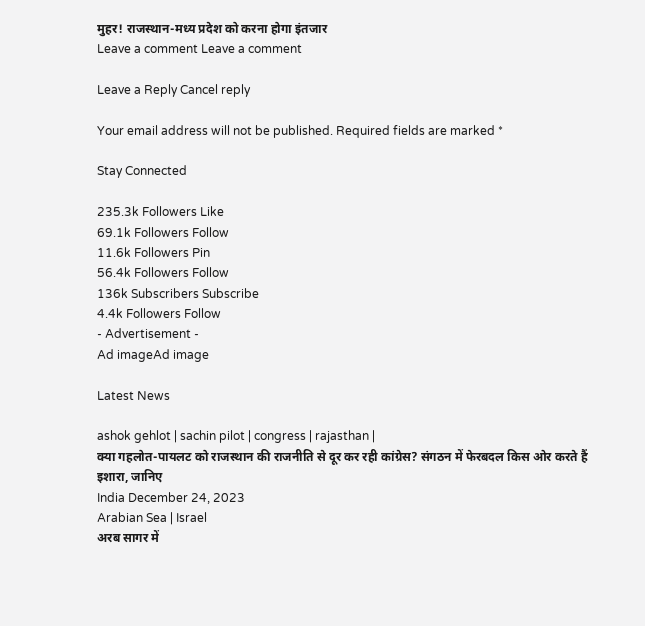मुहर! राजस्थान-मध्य प्रदेश को करना होगा इंतजार
Leave a comment Leave a comment

Leave a Reply Cancel reply

Your email address will not be published. Required fields are marked *

Stay Connected

235.3k Followers Like
69.1k Followers Follow
11.6k Followers Pin
56.4k Followers Follow
136k Subscribers Subscribe
4.4k Followers Follow
- Advertisement -
Ad imageAd image

Latest News

ashok gehlot | sachin pilot | congress | rajasthan |
क्या गहलोत-पायलट को राजस्थान की राजनीति से दूर कर रही कांग्रेस? संगठन में फेरबदल किस ओर करते हैं इशारा, जानिए
India December 24, 2023
Arabian Sea | Israel
अरब सागर में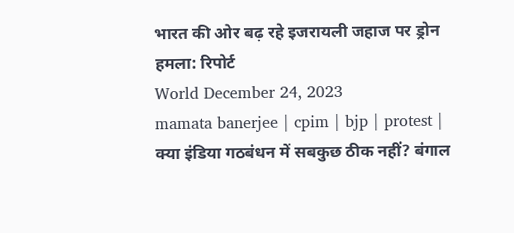भारत की ओर बढ़ रहे इजरायली जहाज पर ड्रोन हमला: रिपोर्ट
World December 24, 2023
mamata banerjee | cpim | bjp | protest |
क्या इंडिया गठबंधन में सबकुछ ठीक नहीं? बंगाल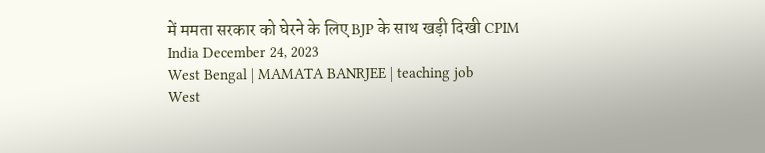में ममता सरकार को घेरने के लिए BJP के साथ खड़ी दिखी CPIM
India December 24, 2023
West Bengal | MAMATA BANRJEE | teaching job
West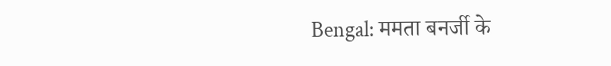Bengal: ममता बनर्जी के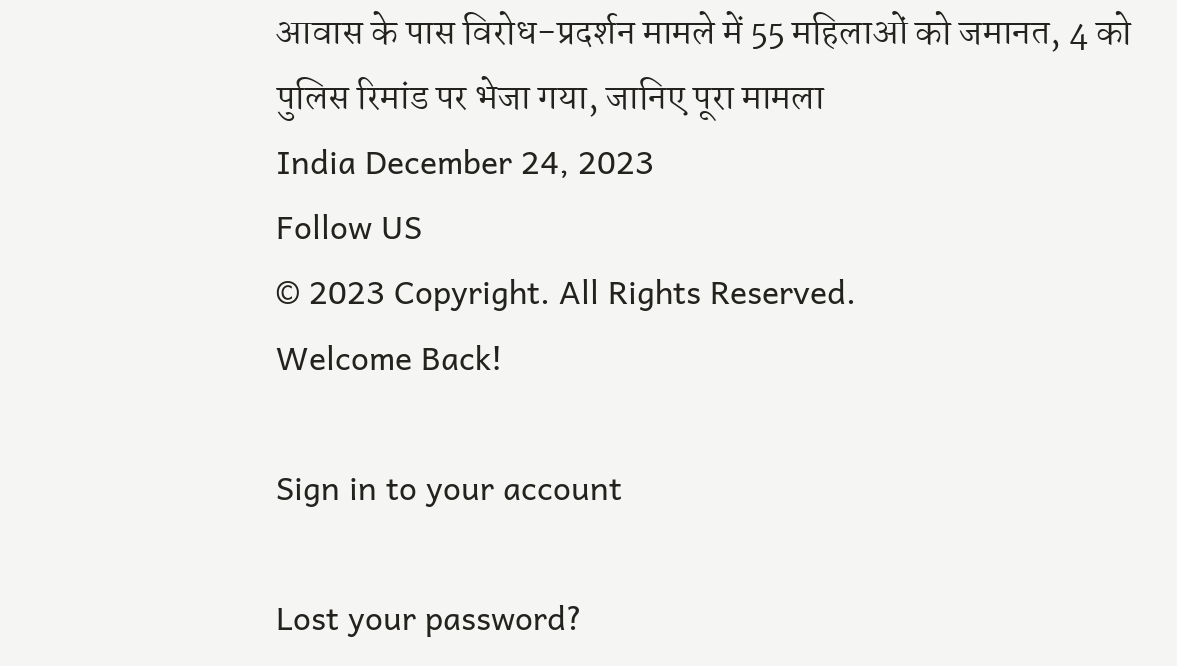आवास के पास विरोध-प्रदर्शन मामले में 55 महिलाओं को जमानत, 4 को पुलिस रिमांड पर भेजा गया, जानिए पूरा मामला
India December 24, 2023
Follow US
© 2023 Copyright. All Rights Reserved.
Welcome Back!

Sign in to your account

Lost your password?